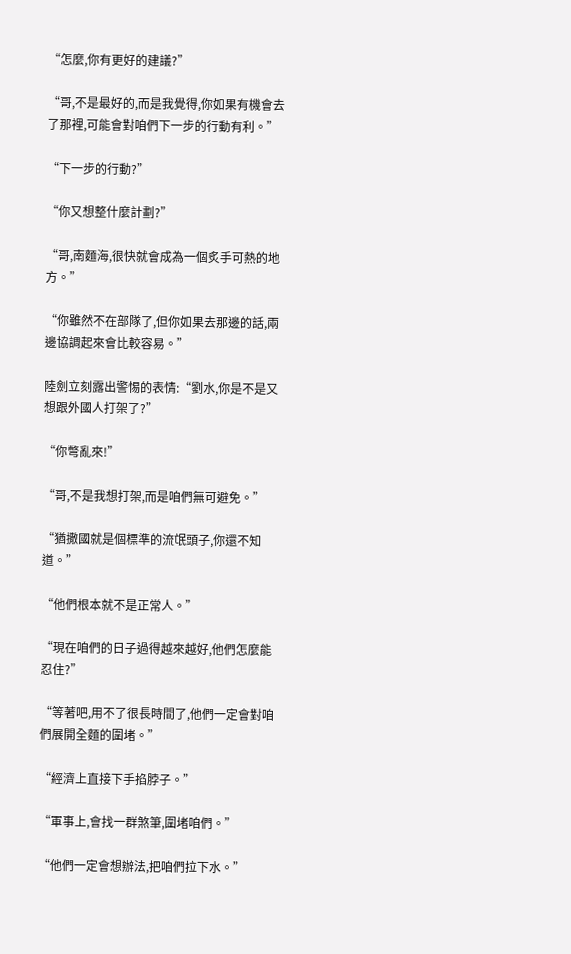“怎麼,你有更好的建議?”

“哥,不是最好的,而是我覺得,你如果有機會去了那裡,可能會對咱們下一步的行動有利。”

“下一步的行動?”

“你又想整什麼計劃?”

“哥,南麵海,很快就會成為一個炙手可熱的地方。”

“你雖然不在部隊了,但你如果去那邊的話,兩邊協調起來會比較容易。”

陸劍立刻露出警惕的表情:“劉水,你是不是又想跟外國人打架了?”

“你彆亂來!”

“哥,不是我想打架,而是咱們無可避免。”

“猶撒國就是個標準的流氓頭子,你還不知道。”

“他們根本就不是正常人。”

“現在咱們的日子過得越來越好,他們怎麼能忍住?”

“等著吧,用不了很長時間了,他們一定會對咱們展開全麵的圍堵。”

“經濟上直接下手掐脖子。”

“軍事上,會找一群煞筆,圍堵咱們。”

“他們一定會想辦法,把咱們拉下水。”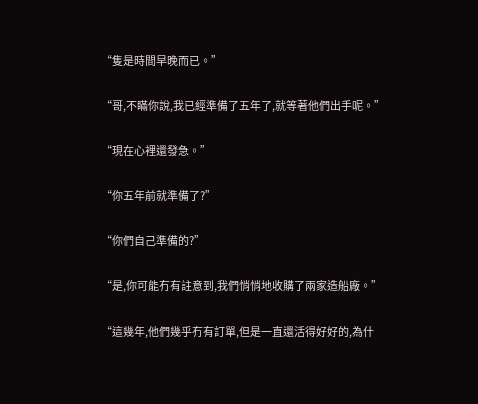“隻是時間早晚而已。”

“哥,不瞞你說,我已經準備了五年了,就等著他們出手呢。”

“現在心裡還發急。”

“你五年前就準備了?”

“你們自己準備的?”

“是,你可能冇有註意到,我們悄悄地收購了兩家造船廠。”

“這幾年,他們幾乎冇有訂單,但是一直還活得好好的,為什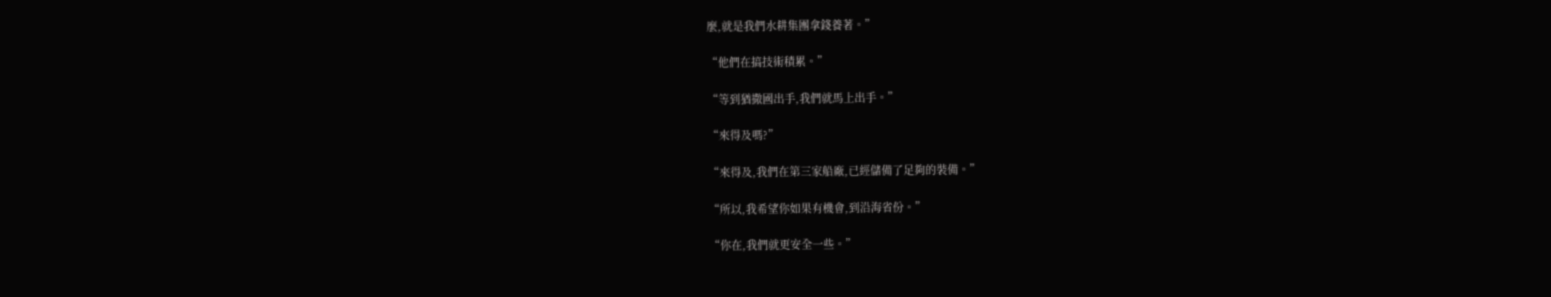麼,就是我們水耕集團拿錢養著。”

“他們在搞技術積累。”

“等到猶撒國出手,我們就馬上出手。”

“來得及嗎?”

“來得及,我們在第三家船廠,已經儲備了足夠的裝備。”

“所以,我希望你如果有機會,到沿海省份。”

“你在,我們就更安全一些。”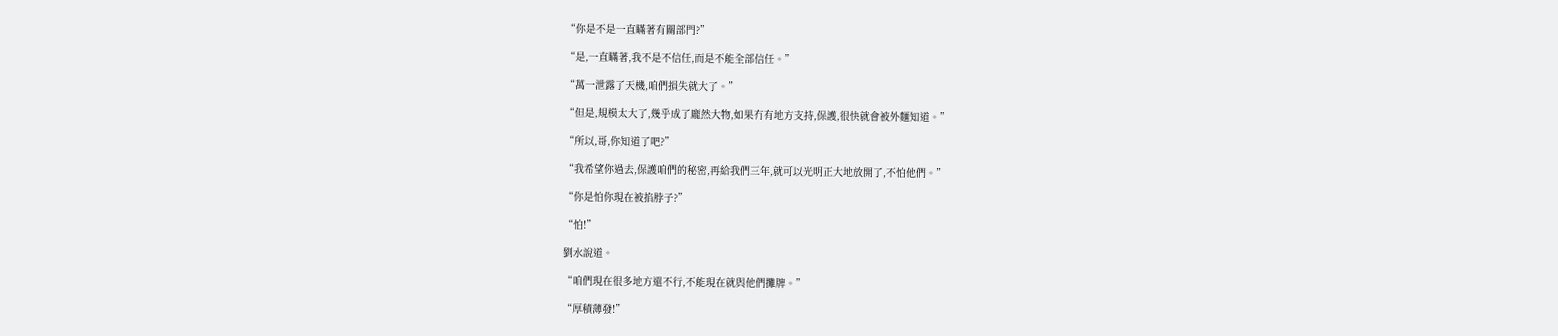“你是不是一直瞞著有關部門?”

“是,一直瞞著,我不是不信任,而是不能全部信任。”

“萬一泄露了天機,咱們損失就大了。”

“但是,規模太大了,幾乎成了龐然大物,如果冇有地方支持,保護,很快就會被外麵知道。”

“所以,哥,你知道了吧?”

“我希望你過去,保護咱們的秘密,再給我們三年,就可以光明正大地放開了,不怕他們。”

“你是怕你現在被掐脖子?”

“怕!”

劉水說道。

“咱們現在很多地方還不行,不能現在就與他們攤牌。”

“厚積薄發!”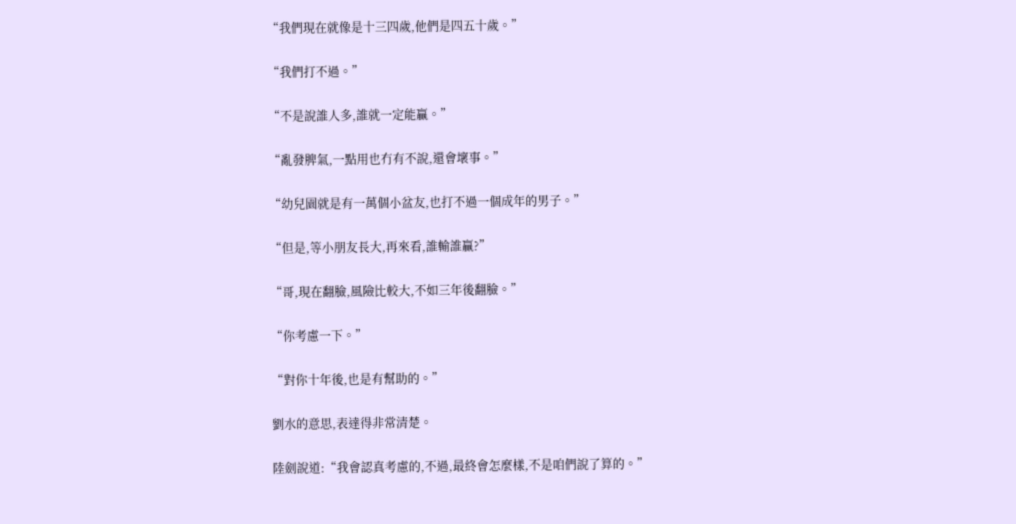“我們現在就像是十三四歲,他們是四五十歲。”

“我們打不過。”

“不是說誰人多,誰就一定能贏。”

“亂發脾氣,一點用也冇有不說,還會壞事。”

“幼兒園就是有一萬個小盆友,也打不過一個成年的男子。”

“但是,等小朋友長大,再來看,誰輸誰贏?”

“哥,現在翻臉,風險比較大,不如三年後翻臉。”

“你考慮一下。”

“對你十年後,也是有幫助的。”

劉水的意思,表達得非常清楚。

陸劍說道:“我會認真考慮的,不過,最終會怎麼樣,不是咱們說了算的。”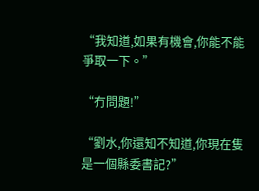“我知道,如果有機會,你能不能爭取一下。”

“冇問題!”

“劉水,你還知不知道,你現在隻是一個縣委書記?”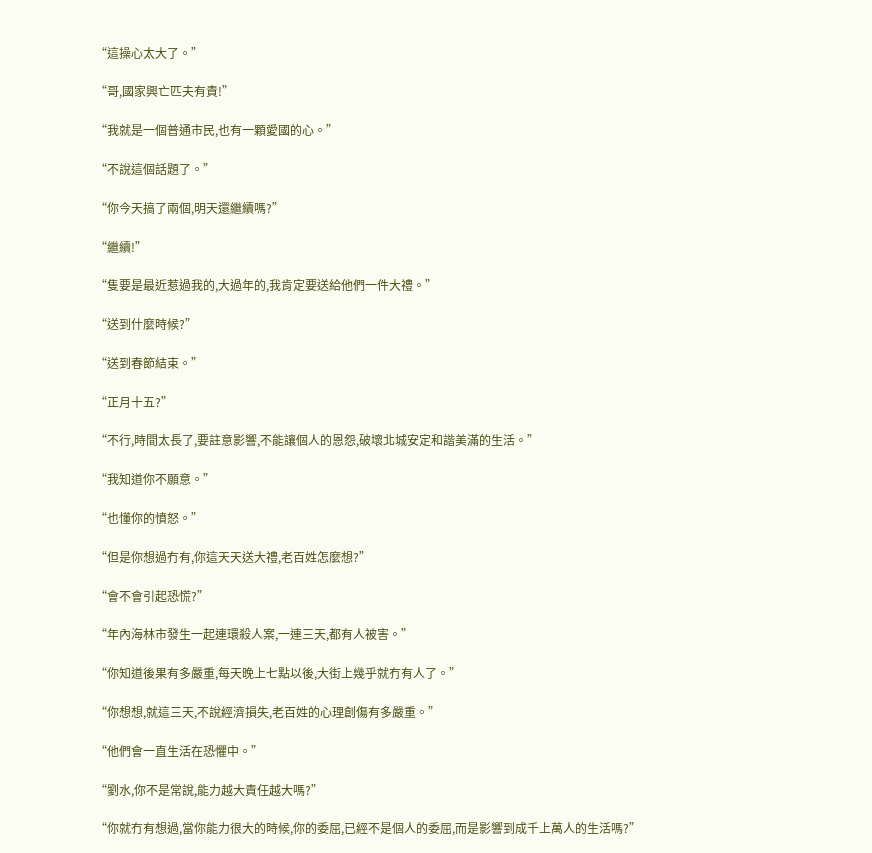“這操心太大了。”

“哥,國家興亡匹夫有責!”

“我就是一個普通市民,也有一顆愛國的心。”

“不說這個話題了。”

“你今天搞了兩個,明天還繼續嗎?”

“繼續!”

“隻要是最近惹過我的,大過年的,我肯定要送給他們一件大禮。”

“送到什麼時候?”

“送到春節結束。”

“正月十五?”

“不行,時間太長了,要註意影響,不能讓個人的恩怨,破壞北城安定和諧美滿的生活。”

“我知道你不願意。”

“也懂你的憤怒。”

“但是你想過冇有,你這天天送大禮,老百姓怎麼想?”

“會不會引起恐慌?”

“年內海林市發生一起連環殺人案,一連三天,都有人被害。”

“你知道後果有多嚴重,每天晚上七點以後,大街上幾乎就冇有人了。”

“你想想,就這三天,不說經濟損失,老百姓的心理創傷有多嚴重。”

“他們會一直生活在恐懼中。”

“劉水,你不是常說,能力越大責任越大嗎?”

“你就冇有想過,當你能力很大的時候,你的委屈,已經不是個人的委屈,而是影響到成千上萬人的生活嗎?”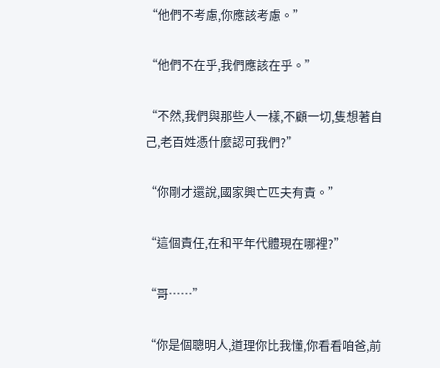“他們不考慮,你應該考慮。”

“他們不在乎,我們應該在乎。”

“不然,我們與那些人一樣,不顧一切,隻想著自己,老百姓憑什麼認可我們?”

“你剛才還說,國家興亡匹夫有責。”

“這個責任,在和平年代體現在哪裡?”

“哥……”

“你是個聰明人,道理你比我懂,你看看咱爸,前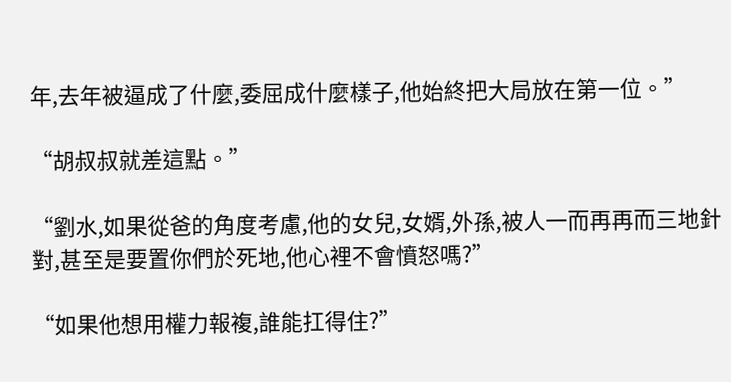年,去年被逼成了什麼,委屈成什麼樣子,他始終把大局放在第一位。”

“胡叔叔就差這點。”

“劉水,如果從爸的角度考慮,他的女兒,女婿,外孫,被人一而再再而三地針對,甚至是要置你們於死地,他心裡不會憤怒嗎?”

“如果他想用權力報複,誰能扛得住?”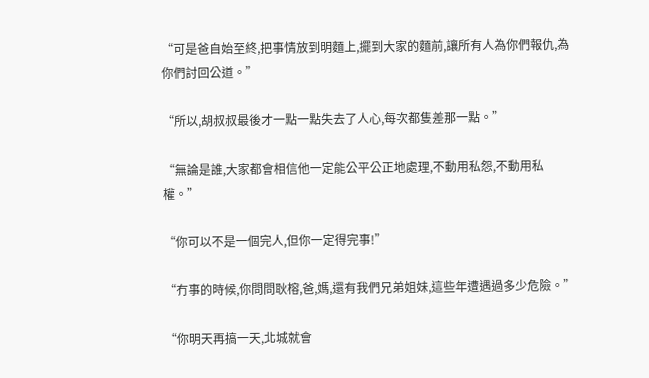“可是爸自始至終,把事情放到明麵上,擺到大家的麵前,讓所有人為你們報仇,為你們討回公道。”

“所以,胡叔叔最後才一點一點失去了人心,每次都隻差那一點。”

“無論是誰,大家都會相信他一定能公平公正地處理,不動用私怨,不動用私權。”

“你可以不是一個完人,但你一定得完事!”

“冇事的時候,你問問耿榕,爸,媽,還有我們兄弟姐妹,這些年遭遇過多少危險。”

“你明天再搞一天,北城就會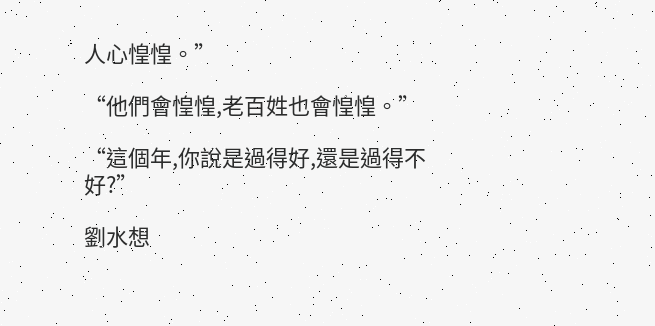人心惶惶。”

“他們會惶惶,老百姓也會惶惶。”

“這個年,你說是過得好,還是過得不好?”

劉水想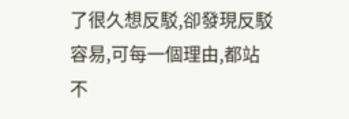了很久想反駁,卻發現反駁容易,可每一個理由,都站不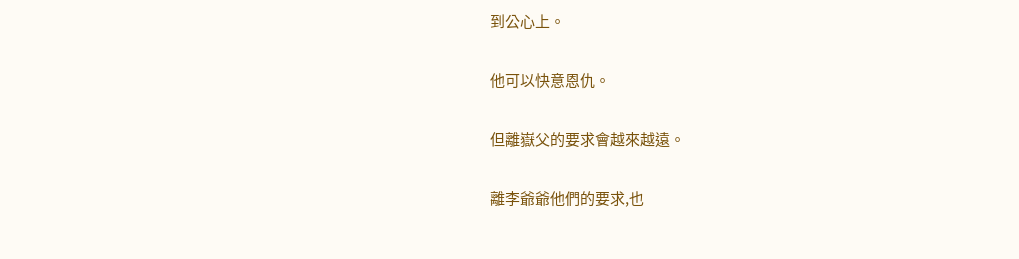到公心上。

他可以快意恩仇。

但離嶽父的要求會越來越遠。

離李爺爺他們的要求,也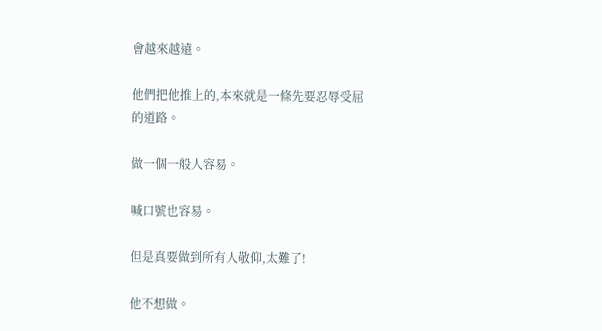會越來越遠。

他們把他推上的,本來就是一條先要忍辱受屈的道路。

做一個一般人容易。

喊口號也容易。

但是真要做到所有人敬仰,太難了!

他不想做。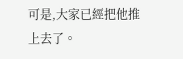可是,大家已經把他推上去了。